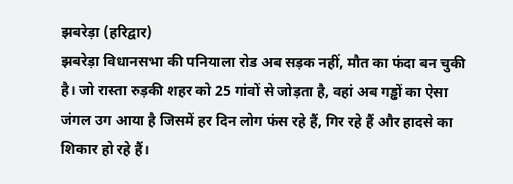झबरेड़ा (हरिद्वार)
झबरेड़ा विधानसभा की पनियाला रोड अब सड़क नहीं, मौत का फंदा बन चुकी है। जो रास्ता रुड़की शहर को 25 गांवों से जोड़ता है, वहां अब गड्ढों का ऐसा जंगल उग आया है जिसमें हर दिन लोग फंस रहे हैं, गिर रहे हैं और हादसे का शिकार हो रहे हैं।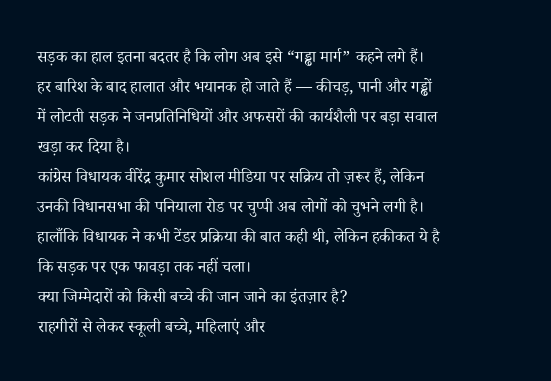सड़क का हाल इतना बदतर है कि लोग अब इसे “गड्ढा मार्ग” कहने लगे हैं।
हर बारिश के बाद हालात और भयानक हो जाते हैं — कीचड़, पानी और गड्ढों में लोटती सड़क ने जनप्रतिनिधियों और अफसरों की कार्यशैली पर बड़ा सवाल खड़ा कर दिया है।
कांग्रेस विधायक वीरेंद्र कुमार सोशल मीडिया पर सक्रिय तो ज़रूर हैं, लेकिन उनकी विधानसभा की पनियाला रोड पर चुप्पी अब लोगों को चुभने लगी है। हालाँकि विधायक ने कभी टेंडर प्रक्रिया की बात कही थी, लेकिन हकीकत ये है कि सड़क पर एक फावड़ा तक नहीं चला।
क्या जिम्मेदारों को किसी बच्चे की जान जाने का इंतज़ार है?
राहगीरों से लेकर स्कूली बच्चे, महिलाएं और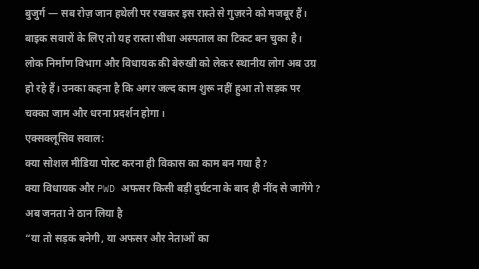बुजुर्ग — सब रोज़ जान हथेली पर रखकर इस रास्ते से गुज़रने को मजबूर हैं। बाइक सवारों के लिए तो यह रास्ता सीधा अस्पताल का टिकट बन चुका है।
लोक निर्माण विभाग और विधायक की बेरुखी को लेकर स्थानीय लोग अब उग्र हो रहे हैं। उनका कहना है कि अगर जल्द काम शुरू नहीं हुआ तो सड़क पर चक्का जाम और धरना प्रदर्शन होगा।
एक्सक्लूसिव सवाल:
क्या सोशल मीडिया पोस्ट करना ही विकास का काम बन गया है?
क्या विधायक और PWD अफसर किसी बड़ी दुर्घटना के बाद ही नींद से जागेंगे?
अब जनता ने ठान लिया है
“या तो सड़क बनेगी, या अफसर और नेताओं का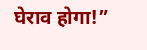घेराव होगा!”